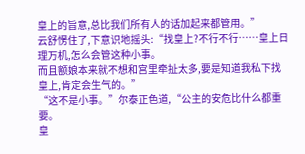皇上的旨意,总比我们所有人的话加起来都管用。”
云舒愣住了,下意识地摇头:“找皇上?不行不行……皇上日理万机,怎么会管这种小事。
而且额娘本来就不想和宫里牵扯太多,要是知道我私下找皇上,肯定会生气的。”
“这不是小事。”尔泰正色道,“公主的安危比什么都重要。
皇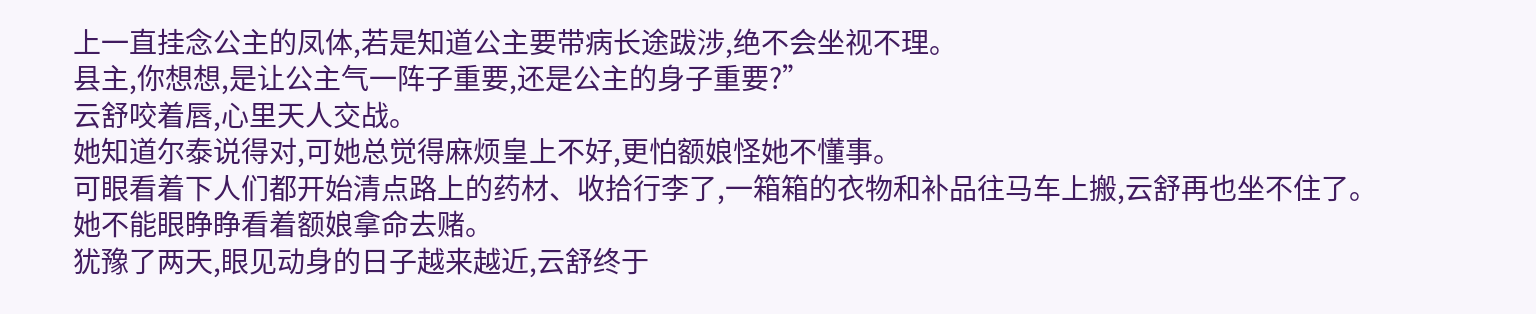上一直挂念公主的凤体,若是知道公主要带病长途跋涉,绝不会坐视不理。
县主,你想想,是让公主气一阵子重要,还是公主的身子重要?”
云舒咬着唇,心里天人交战。
她知道尔泰说得对,可她总觉得麻烦皇上不好,更怕额娘怪她不懂事。
可眼看着下人们都开始清点路上的药材、收拾行李了,一箱箱的衣物和补品往马车上搬,云舒再也坐不住了。
她不能眼睁睁看着额娘拿命去赌。
犹豫了两天,眼见动身的日子越来越近,云舒终于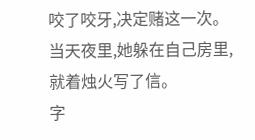咬了咬牙,决定赌这一次。
当天夜里,她躲在自己房里,就着烛火写了信。
字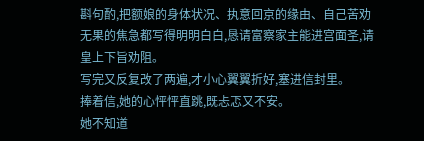斟句酌,把额娘的身体状况、执意回京的缘由、自己苦劝无果的焦急都写得明明白白,恳请富察家主能进宫面圣,请皇上下旨劝阻。
写完又反复改了两遍,才小心翼翼折好,塞进信封里。
捧着信,她的心怦怦直跳,既忐忑又不安。
她不知道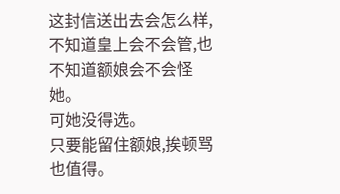这封信送出去会怎么样,不知道皇上会不会管,也不知道额娘会不会怪她。
可她没得选。
只要能留住额娘,挨顿骂也值得。